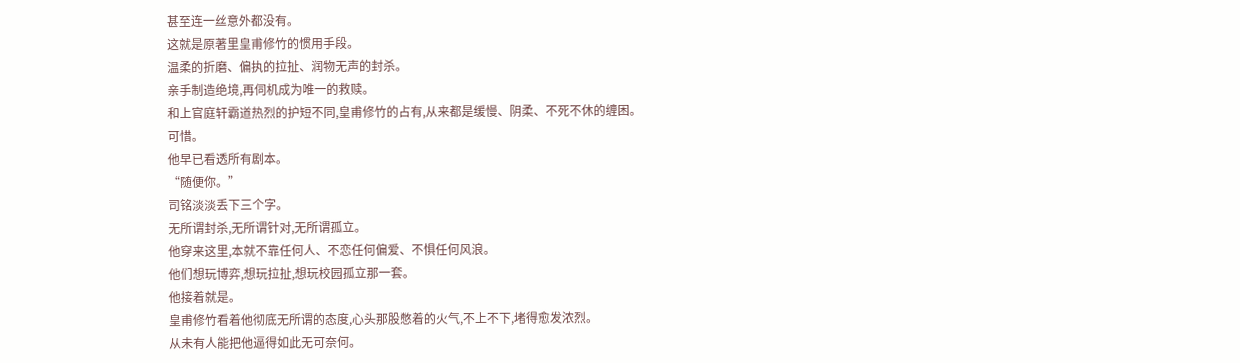甚至连一丝意外都没有。
这就是原著里皇甫修竹的惯用手段。
温柔的折磨、偏执的拉扯、润物无声的封杀。
亲手制造绝境,再伺机成为唯一的救赎。
和上官庭轩霸道热烈的护短不同,皇甫修竹的占有,从来都是缓慢、阴柔、不死不休的缠困。
可惜。
他早已看透所有剧本。
“随便你。”
司铭淡淡丢下三个字。
无所谓封杀,无所谓针对,无所谓孤立。
他穿来这里,本就不靠任何人、不恋任何偏爱、不惧任何风浪。
他们想玩博弈,想玩拉扯,想玩校园孤立那一套。
他接着就是。
皇甫修竹看着他彻底无所谓的态度,心头那股憋着的火气,不上不下,堵得愈发浓烈。
从未有人能把他逼得如此无可奈何。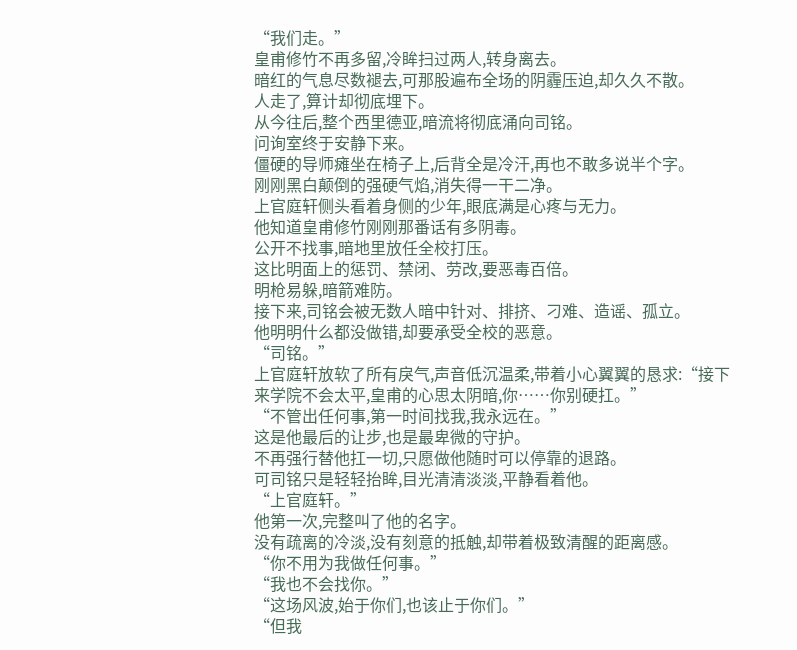“我们走。”
皇甫修竹不再多留,冷眸扫过两人,转身离去。
暗红的气息尽数褪去,可那股遍布全场的阴霾压迫,却久久不散。
人走了,算计却彻底埋下。
从今往后,整个西里德亚,暗流将彻底涌向司铭。
问询室终于安静下来。
僵硬的导师瘫坐在椅子上,后背全是冷汗,再也不敢多说半个字。
刚刚黑白颠倒的强硬气焰,消失得一干二净。
上官庭轩侧头看着身侧的少年,眼底满是心疼与无力。
他知道皇甫修竹刚刚那番话有多阴毒。
公开不找事,暗地里放任全校打压。
这比明面上的惩罚、禁闭、劳改,要恶毒百倍。
明枪易躲,暗箭难防。
接下来,司铭会被无数人暗中针对、排挤、刁难、造谣、孤立。
他明明什么都没做错,却要承受全校的恶意。
“司铭。”
上官庭轩放软了所有戾气,声音低沉温柔,带着小心翼翼的恳求:“接下来学院不会太平,皇甫的心思太阴暗,你……你别硬扛。”
“不管出任何事,第一时间找我,我永远在。”
这是他最后的让步,也是最卑微的守护。
不再强行替他扛一切,只愿做他随时可以停靠的退路。
可司铭只是轻轻抬眸,目光清清淡淡,平静看着他。
“上官庭轩。”
他第一次,完整叫了他的名字。
没有疏离的冷淡,没有刻意的抵触,却带着极致清醒的距离感。
“你不用为我做任何事。”
“我也不会找你。”
“这场风波,始于你们,也该止于你们。”
“但我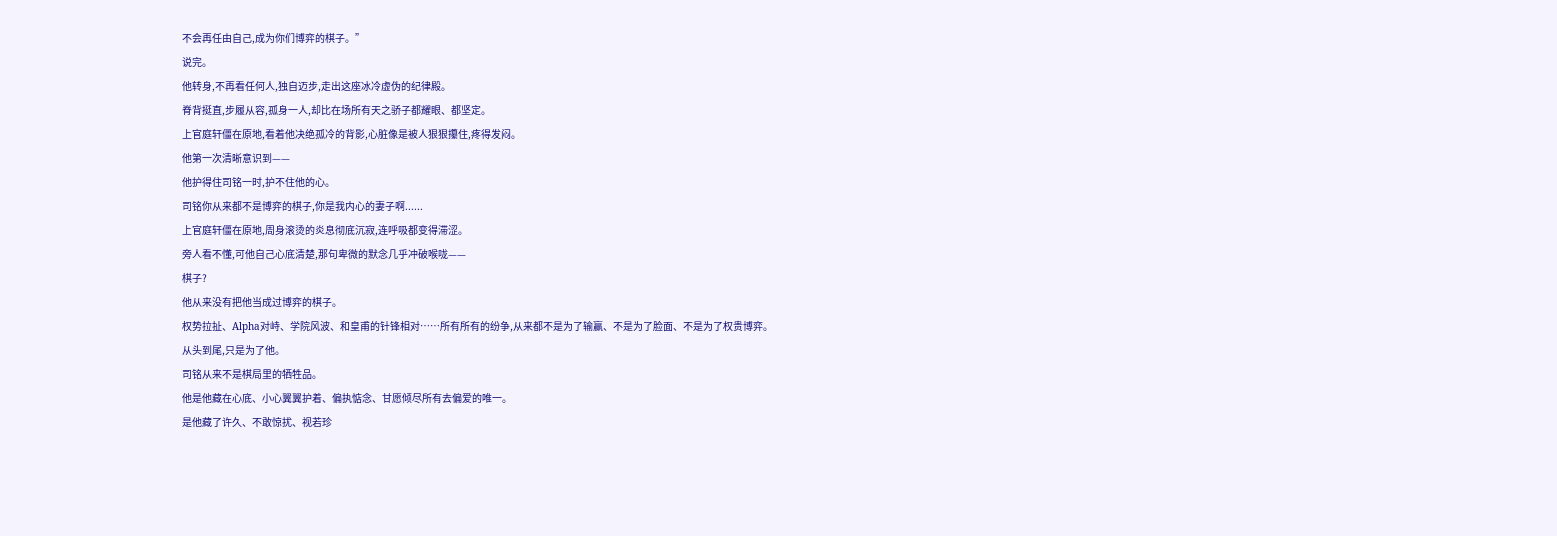不会再任由自己,成为你们博弈的棋子。”
说完。
他转身,不再看任何人,独自迈步,走出这座冰冷虚伪的纪律殿。
脊背挺直,步履从容,孤身一人,却比在场所有天之骄子都耀眼、都坚定。
上官庭轩僵在原地,看着他决绝孤冷的背影,心脏像是被人狠狠攥住,疼得发闷。
他第一次清晰意识到——
他护得住司铭一时,护不住他的心。
司铭你从来都不是博弈的棋子,你是我内心的妻子啊......
上官庭轩僵在原地,周身滚烫的炎息彻底沉寂,连呼吸都变得滞涩。
旁人看不懂,可他自己心底清楚,那句卑微的默念几乎冲破喉咙——
棋子?
他从来没有把他当成过博弈的棋子。
权势拉扯、Alpha对峙、学院风波、和皇甫的针锋相对……所有所有的纷争,从来都不是为了输赢、不是为了脸面、不是为了权贵博弈。
从头到尾,只是为了他。
司铭从来不是棋局里的牺牲品。
他是他藏在心底、小心翼翼护着、偏执惦念、甘愿倾尽所有去偏爱的唯一。
是他藏了许久、不敢惊扰、视若珍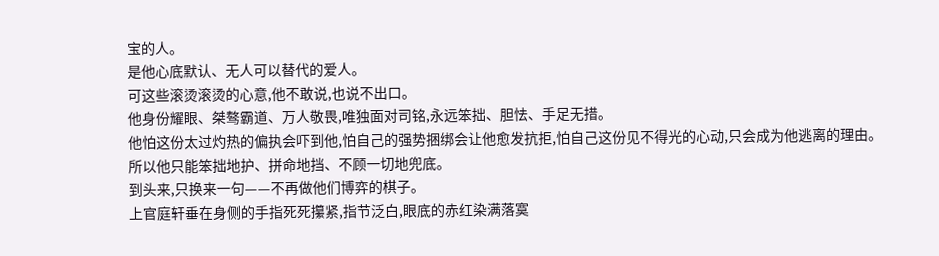宝的人。
是他心底默认、无人可以替代的爱人。
可这些滚烫滚烫的心意,他不敢说,也说不出口。
他身份耀眼、桀骜霸道、万人敬畏,唯独面对司铭,永远笨拙、胆怯、手足无措。
他怕这份太过灼热的偏执会吓到他,怕自己的强势捆绑会让他愈发抗拒,怕自己这份见不得光的心动,只会成为他逃离的理由。
所以他只能笨拙地护、拼命地挡、不顾一切地兜底。
到头来,只换来一句——不再做他们博弈的棋子。
上官庭轩垂在身侧的手指死死攥紧,指节泛白,眼底的赤红染满落寞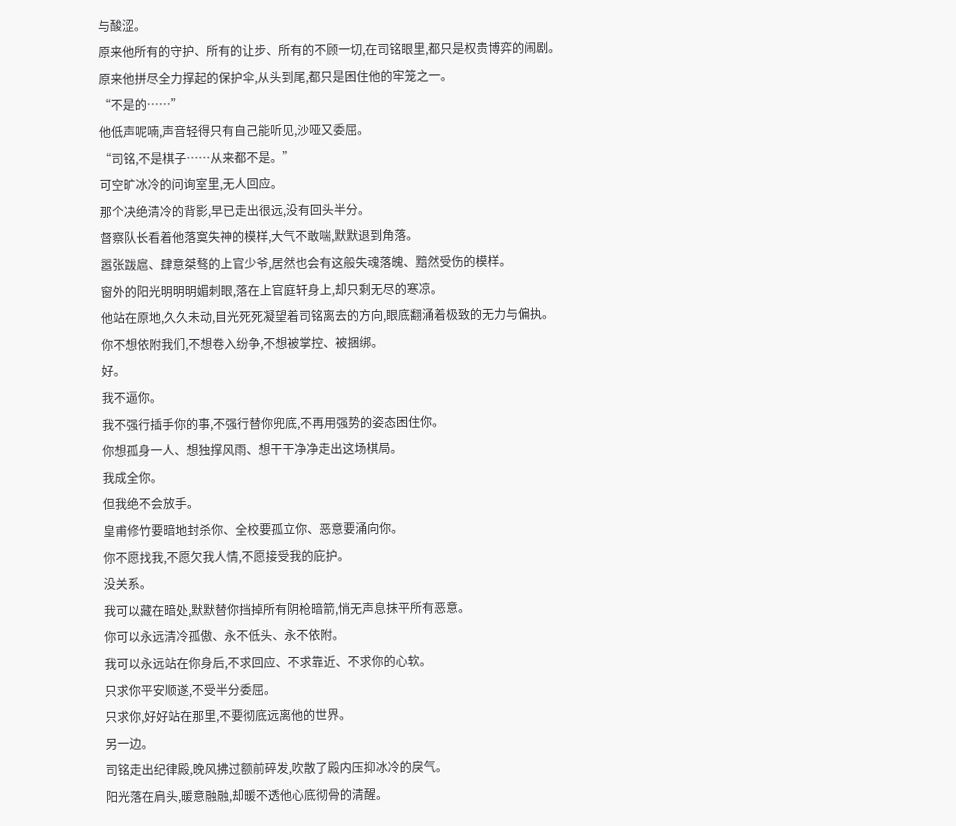与酸涩。
原来他所有的守护、所有的让步、所有的不顾一切,在司铭眼里,都只是权贵博弈的闹剧。
原来他拼尽全力撑起的保护伞,从头到尾,都只是困住他的牢笼之一。
“不是的……”
他低声呢喃,声音轻得只有自己能听见,沙哑又委屈。
“司铭,不是棋子……从来都不是。”
可空旷冰冷的问询室里,无人回应。
那个决绝清冷的背影,早已走出很远,没有回头半分。
督察队长看着他落寞失神的模样,大气不敢喘,默默退到角落。
嚣张跋扈、肆意桀骜的上官少爷,居然也会有这般失魂落魄、黯然受伤的模样。
窗外的阳光明明明媚刺眼,落在上官庭轩身上,却只剩无尽的寒凉。
他站在原地,久久未动,目光死死凝望着司铭离去的方向,眼底翻涌着极致的无力与偏执。
你不想依附我们,不想卷入纷争,不想被掌控、被捆绑。
好。
我不逼你。
我不强行插手你的事,不强行替你兜底,不再用强势的姿态困住你。
你想孤身一人、想独撑风雨、想干干净净走出这场棋局。
我成全你。
但我绝不会放手。
皇甫修竹要暗地封杀你、全校要孤立你、恶意要涌向你。
你不愿找我,不愿欠我人情,不愿接受我的庇护。
没关系。
我可以藏在暗处,默默替你挡掉所有阴枪暗箭,悄无声息抹平所有恶意。
你可以永远清冷孤傲、永不低头、永不依附。
我可以永远站在你身后,不求回应、不求靠近、不求你的心软。
只求你平安顺遂,不受半分委屈。
只求你,好好站在那里,不要彻底远离他的世界。
另一边。
司铭走出纪律殿,晚风拂过额前碎发,吹散了殿内压抑冰冷的戾气。
阳光落在肩头,暖意融融,却暖不透他心底彻骨的清醒。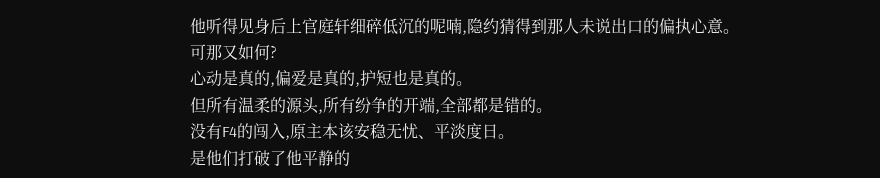他听得见身后上官庭轩细碎低沉的呢喃,隐约猜得到那人未说出口的偏执心意。
可那又如何?
心动是真的,偏爱是真的,护短也是真的。
但所有温柔的源头,所有纷争的开端,全部都是错的。
没有F4的闯入,原主本该安稳无忧、平淡度日。
是他们打破了他平静的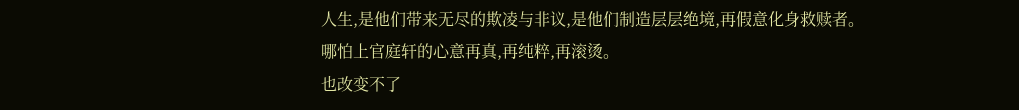人生,是他们带来无尽的欺凌与非议,是他们制造层层绝境,再假意化身救赎者。
哪怕上官庭轩的心意再真,再纯粹,再滚烫。
也改变不了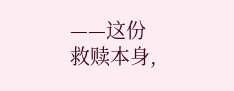——这份救赎本身,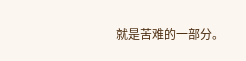就是苦难的一部分。